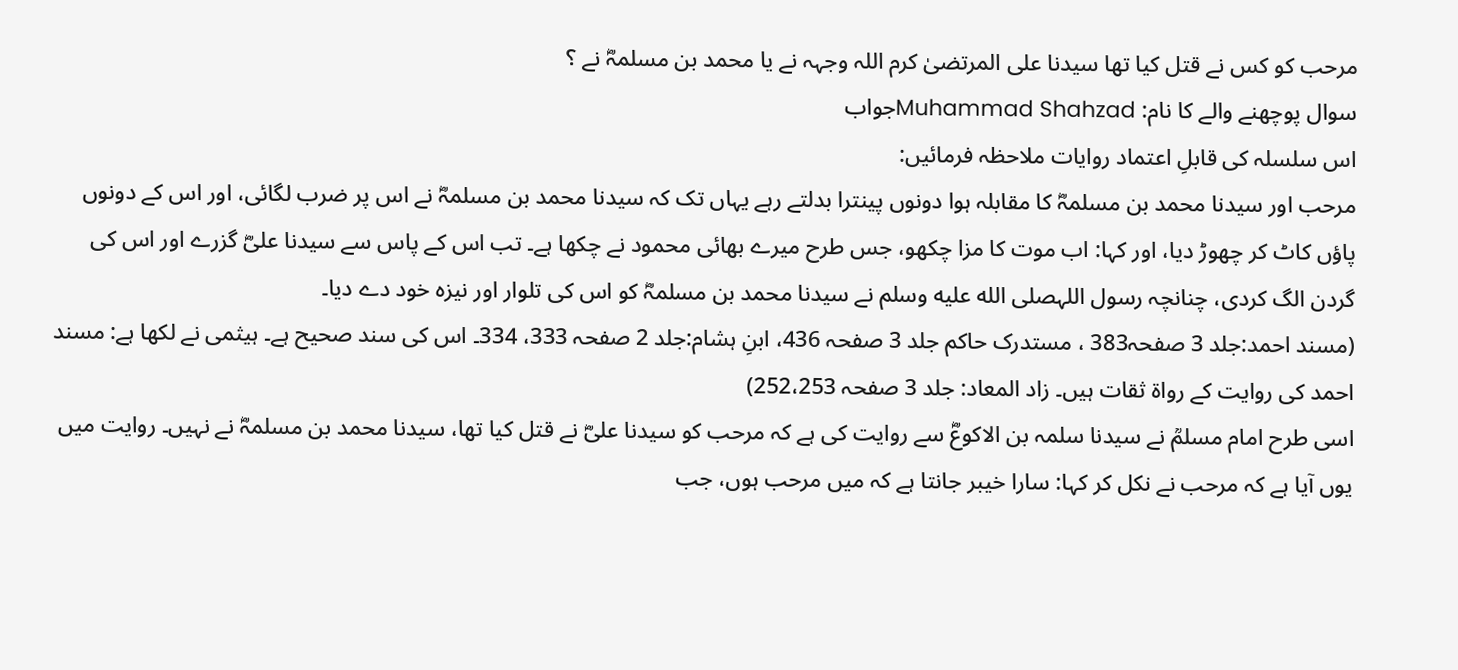مرحب کو کس نے قتل کیا تھا سیدنا علی المرتضیٰ کرم اللہ وجہہ نے یا محمد بن مسلمہؓ نے ؟
سوال پوچھنے والے کا نام: Muhammad Shahzadجواب
اس سلسلہ کی قابلِ اعتماد روایات ملاحظہ فرمائیں:
مرحب اور سیدنا محمد بن مسلمہؓ کا مقابلہ ہوا دونوں پینترا بدلتے رہے یہاں تک کہ سیدنا محمد بن مسلمہؓ نے اس پر ضرب لگائی، اور اس کے دونوں پاؤں کاٹ کر چھوڑ دیا، اور کہا: اب موت کا مزا چکھو، جس طرح میرے بھائی محمود نے چکھا ہے۔ تب اس کے پاس سے سیدنا علیؓ گزرے اور اس کی گردن الگ کردی، چنانچہ رسول اللہصلى الله عليه وسلم نے سیدنا محمد بن مسلمہؓ کو اس کی تلوار اور نیزہ خود دے دیا۔
(مسند احمد:جلد 3 صفحہ383 ، مستدرک حاکم جلد 3 صفحہ 436، ابنِ ہشام:جلد 2 صفحہ 333، 334۔ اس کی سند صحیح ہے۔ ہیثمی نے لکھا ہے: مسند احمد کی روایت کے رواۃ ثقات ہیں۔ زاد المعاد: جلد 3 صفحہ 252،253)
اسی طرح امام مسلمؒ نے سیدنا سلمہ بن الاکوعؓ سے روایت کی ہے کہ مرحب کو سیدنا علیؓ نے قتل کیا تھا، سیدنا محمد بن مسلمہؓ نے نہیں۔ روایت میں یوں آیا ہے کہ مرحب نے نکل کر کہا: سارا خیبر جانتا ہے کہ میں مرحب ہوں، جب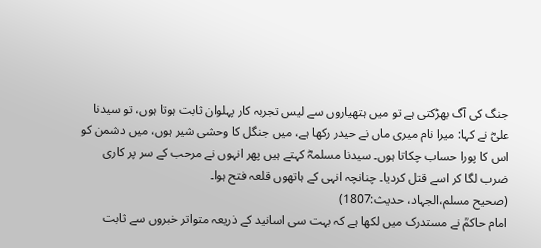جنگ کی آگ بھڑکتی ہے تو میں ہتھیاروں سے لیس تجربہ کار پہلوان ثابت ہوتا ہوں، تو سیدنا علیؓ نے کہا: میرا نام میری ماں نے حیدر رکھا ہے، میں جنگل کا وحشی شیر ہوں، میں دشمن کو اس کا پورا حساب چکاتا ہوں۔ سیدنا مسلمہؓ کہتے ہیں پھر انہوں نے مرحب کے سر پر کاری ضرب لگا کر اسے قتل کردیا۔ چنانچہ انہی کے ہاتھوں قلعہ فتح ہوا۔
(صحیح مسلم،الجہاد، حدیث:1807)
امام حاکمؒ نے مستدرک میں لکھا ہے کہ بہت سی اسانید کے ذریعہ متواتر خبروں سے ثابت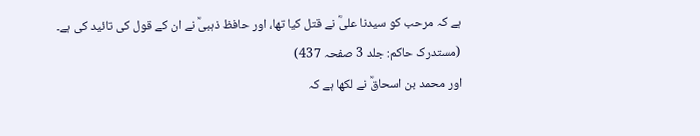ہے کہ مرحب کو سیدنا علیؓ نے قتل کیا تھا، اور حافظ ذہبیؒ نے ان کے قول کی تائید کی ہے۔
(مستدرک حاکم: جلد 3 صفحہ 437)
اور محمد بن اسحاقؒ نے لکھا ہے کہ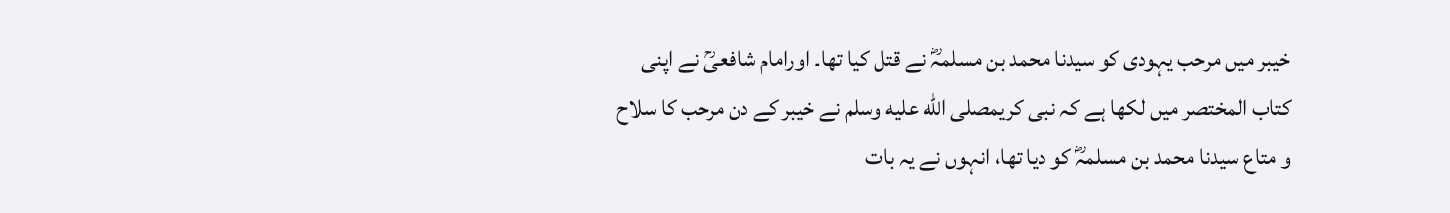خیبر میں مرحب یہودی کو سیدنا محمد بن مسلمہؓ نے قتل کیا تھا۔ اورامام شافعیؒ نے اپنی کتاب المختصر میں لکھا ہے کہ نبی کریمصلى الله عليه وسلم نے خیبر کے دن مرحب کا سلاح و متاع سیدنا محمد بن مسلمہؓ کو دیا تھا، انہوں نے یہ بات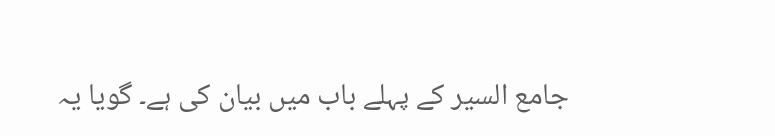جامع السیر کے پہلے باب میں بیان کی ہے۔ گویا یہ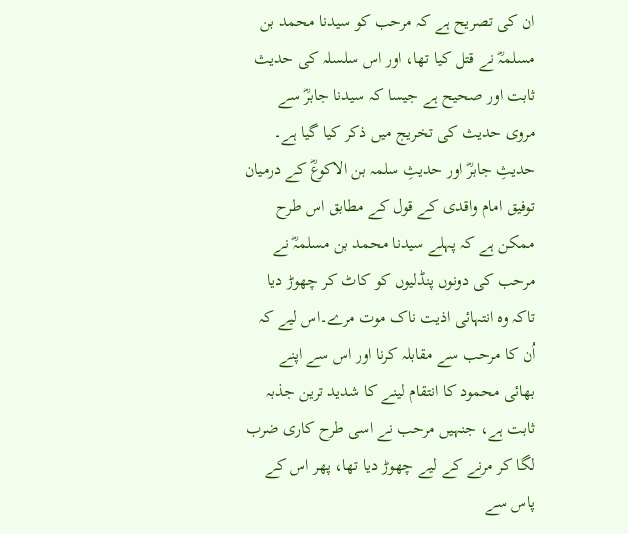ان کی تصریح ہے کہ مرحب کو سیدنا محمد بن مسلمہؓ نے قتل کیا تھا، اور اس سلسلہ کی حدیث ثابت اور صحیح ہے جیسا کہ سیدنا جابرؓ سے مروی حدیث کی تخریج میں ذکر کیا گیا ہے۔
حدیثِ جابرؓ اور حدیثِ سلمہ بن الاکوعؓ کے درمیان توفیق امام واقدی کے قول کے مطابق اس طرح ممکن ہے کہ پہلے سیدنا محمد بن مسلمہؓ نے مرحب کی دونوں پنڈلیوں کو کاٹ کر چھوڑ دیا تاکہ وہ انتہائی اذیت ناک موت مرے۔اس لیے کہ اُن کا مرحب سے مقابلہ کرنا اور اس سے اپنے بھائی محمود کا انتقام لینے کا شدید ترین جذبہ ثابت ہے، جنہیں مرحب نے اسی طرح کاری ضرب لگا کر مرنے کے لیے چھوڑ دیا تھا، پھر اس کے پاس سے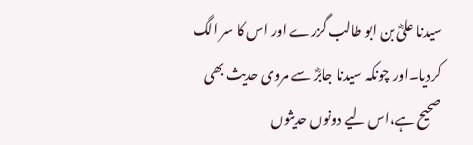سیدنا علیؓ بن ابو طالب گزرے اور اس کا سر الگ کردیا۔اور چونکہ سیدنا جابرؓ سے مروی حدیث بھی صحیح ہے،اس لیے دونوں حدیثوں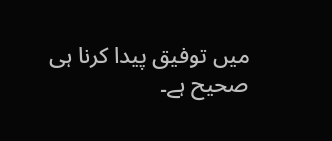میں توفیق پیدا کرنا ہی صحیح ہے۔